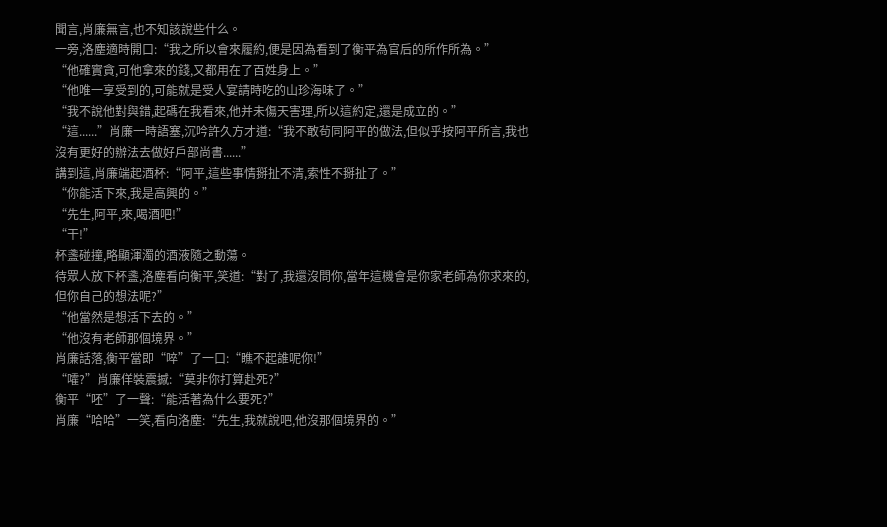聞言,肖廉無言,也不知該說些什么。
一旁,洛塵適時開口:“我之所以會來履約,便是因為看到了衡平為官后的所作所為。”
“他確實貪,可他拿來的錢,又都用在了百姓身上。”
“他唯一享受到的,可能就是受人宴請時吃的山珍海味了。”
“我不說他對與錯,起碼在我看來,他并未傷天害理,所以這約定,還是成立的。”
“這......”肖廉一時語塞,沉吟許久方才道:“我不敢茍同阿平的做法,但似乎按阿平所言,我也沒有更好的辦法去做好戶部尚書......”
講到這,肖廉端起酒杯:“阿平,這些事情掰扯不清,索性不掰扯了。”
“你能活下來,我是高興的。”
“先生,阿平,來,喝酒吧!”
“干!”
杯盞碰撞,略顯渾濁的酒液隨之動蕩。
待眾人放下杯盞,洛塵看向衡平,笑道:“對了,我還沒問你,當年這機會是你家老師為你求來的,但你自己的想法呢?”
“他當然是想活下去的。”
“他沒有老師那個境界。”
肖廉話落,衡平當即“啐”了一口:“瞧不起誰呢你!”
“嚯?”肖廉佯裝震撼:“莫非你打算赴死?”
衡平“呸”了一聲:“能活著為什么要死?”
肖廉“哈哈”一笑,看向洛塵:“先生,我就說吧,他沒那個境界的。”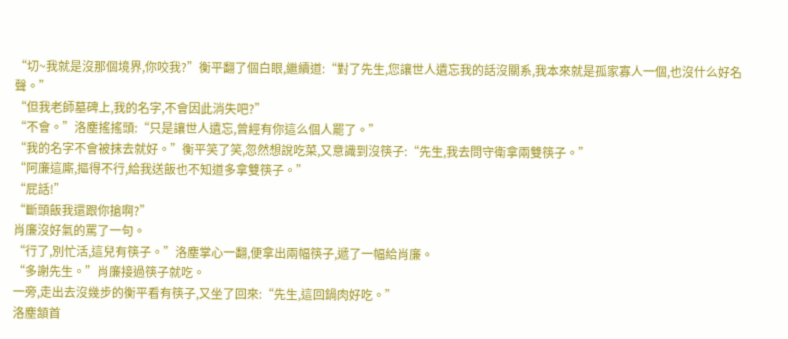“切~我就是沒那個境界,你咬我?”衡平翻了個白眼,繼續道:“對了先生,您讓世人遺忘我的話沒關系,我本來就是孤家寡人一個,也沒什么好名聲。”
“但我老師墓碑上,我的名字,不會因此消失吧?”
“不會。”洛塵搖搖頭:“只是讓世人遺忘,曾經有你這么個人罷了。”
“我的名字不會被抹去就好。”衡平笑了笑,忽然想說吃菜,又意識到沒筷子:“先生,我去問守衛拿兩雙筷子。”
“阿廉這廝,摳得不行,給我送飯也不知道多拿雙筷子。”
“屁話!”
“斷頭飯我還跟你搶啊?”
肖廉沒好氣的罵了一句。
“行了,別忙活,這兒有筷子。”洛塵掌心一翻,便拿出兩幅筷子,遞了一幅給肖廉。
“多謝先生。”肖廉接過筷子就吃。
一旁,走出去沒幾步的衡平看有筷子,又坐了回來:“先生,這回鍋肉好吃。”
洛塵頷首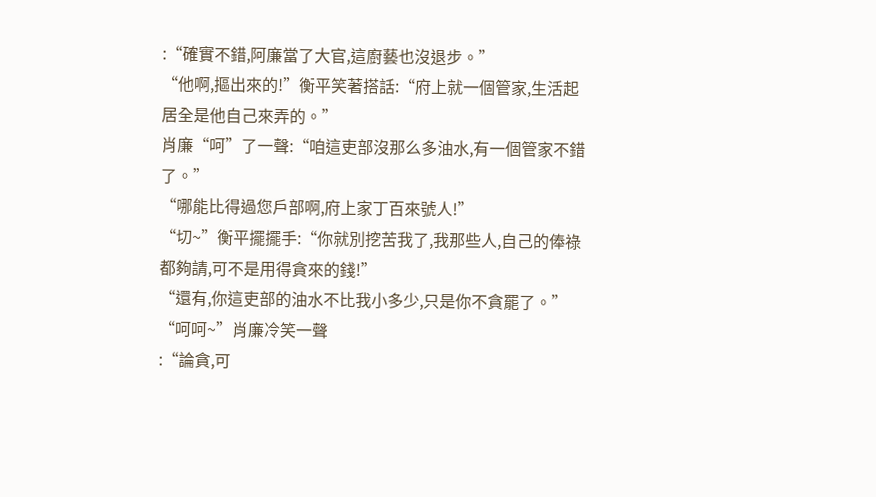:“確實不錯,阿廉當了大官,這廚藝也沒退步。”
“他啊,摳出來的!”衡平笑著搭話:“府上就一個管家,生活起居全是他自己來弄的。”
肖廉“呵”了一聲:“咱這吏部沒那么多油水,有一個管家不錯了。”
“哪能比得過您戶部啊,府上家丁百來號人!”
“切~”衡平擺擺手:“你就別挖苦我了,我那些人,自己的俸祿都夠請,可不是用得貪來的錢!”
“還有,你這吏部的油水不比我小多少,只是你不貪罷了。”
“呵呵~”肖廉冷笑一聲
:“論貪,可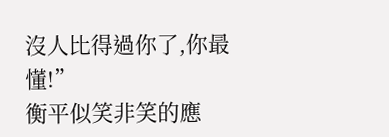沒人比得過你了,你最懂!”
衡平似笑非笑的應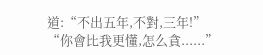道:“不出五年,不對,三年!”
“你會比我更懂,怎么貪......”